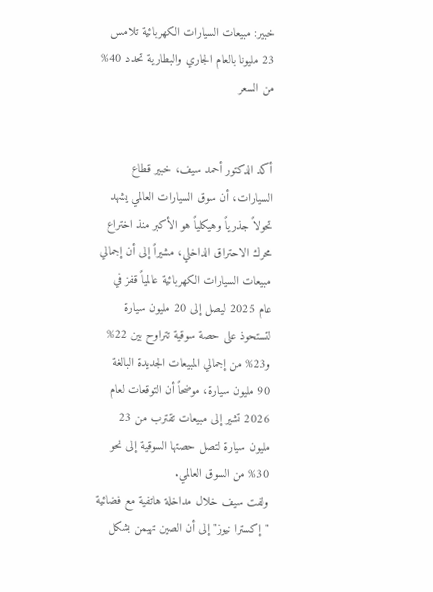خبير: مبيعات السيارات الكهربائية تلامس 23 مليونا بالعام الجاري والبطارية تحدد 40% من السعر


أكد الدكتور أحمد سيف، خبير قطاع السيارات، أن سوق السيارات العالمي يشهد تحولاً جذرياً وهيكلياً هو الأكبر منذ اختراع محرك الاحتراق الداخلي، مشيراً إلى أن إجمالي مبيعات السيارات الكهربائية عالمياً قفز في عام 2025 ليصل إلى 20 مليون سيارة لتستحوذ على حصة سوقية تتراوح بين 22% و23% من إجمالي المبيعات الجديدة البالغة 90 مليون سيارة، موضحاً أن التوقعات لعام 2026 تشير إلى مبيعات تقترب من 23 مليون سيارة لتصل حصتها السوقية إلى نحو 30% من السوق العالمي.
ولفت سيف خلال مداخلة هاتفية مع فضائية "إكسترا نيوز" إلى أن الصين تهيمن بشكل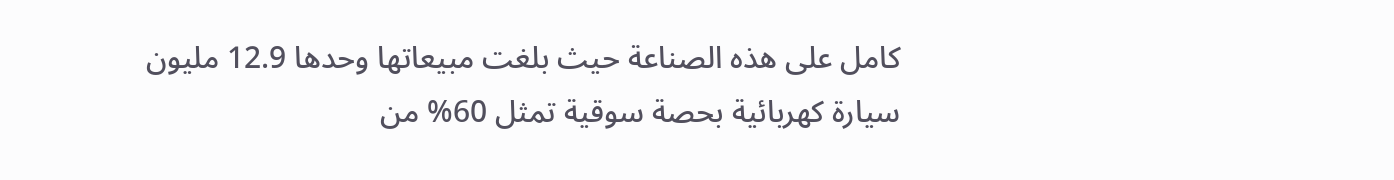كامل على هذه الصناعة حيث بلغت مبيعاتها وحدها 12.9 مليون سيارة كهربائية بحصة سوقية تمثل 60% من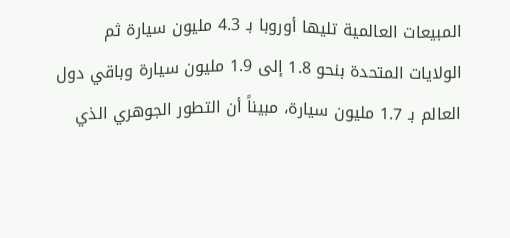المبيعات العالمية تليها أوروبا بـ 4.3 مليون سيارة ثم الولايات المتحدة بنحو 1.8 إلى 1.9 مليون سيارة وباقي دول العالم بـ 1.7 مليون سيارة، مبيناً أن التطور الجوهري الذي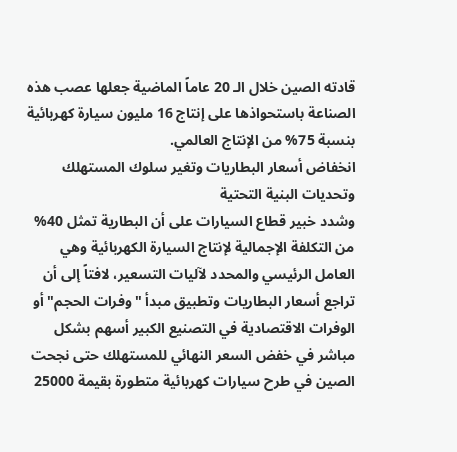قادته الصين خلال الـ 20 عاماً الماضية جعلها عصب هذه الصناعة باستحواذها على إنتاج 16 مليون سيارة كهربائية بنسبة 75% من الإنتاج العالمي.
انخفاض أسعار البطاريات وتغير سلوك المستهلك وتحديات البنية التحتية
وشدد خبير قطاع السيارات على أن البطارية تمثل 40% من التكلفة الإجمالية لإنتاج السيارة الكهربائية وهي العامل الرئيسي والمحدد لآليات التسعير، لافتاً إلى أن تراجع أسعار البطاريات وتطبيق مبدأ "وفرات الحجم" أو الوفرات الاقتصادية في التصنيع الكبير أسهم بشكل مباشر في خفض السعر النهائي للمستهلك حتى نجحت الصين في طرح سيارات كهربائية متطورة بقيمة 25000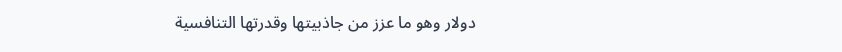دولار وهو ما عزز من جاذبيتها وقدرتها التنافسية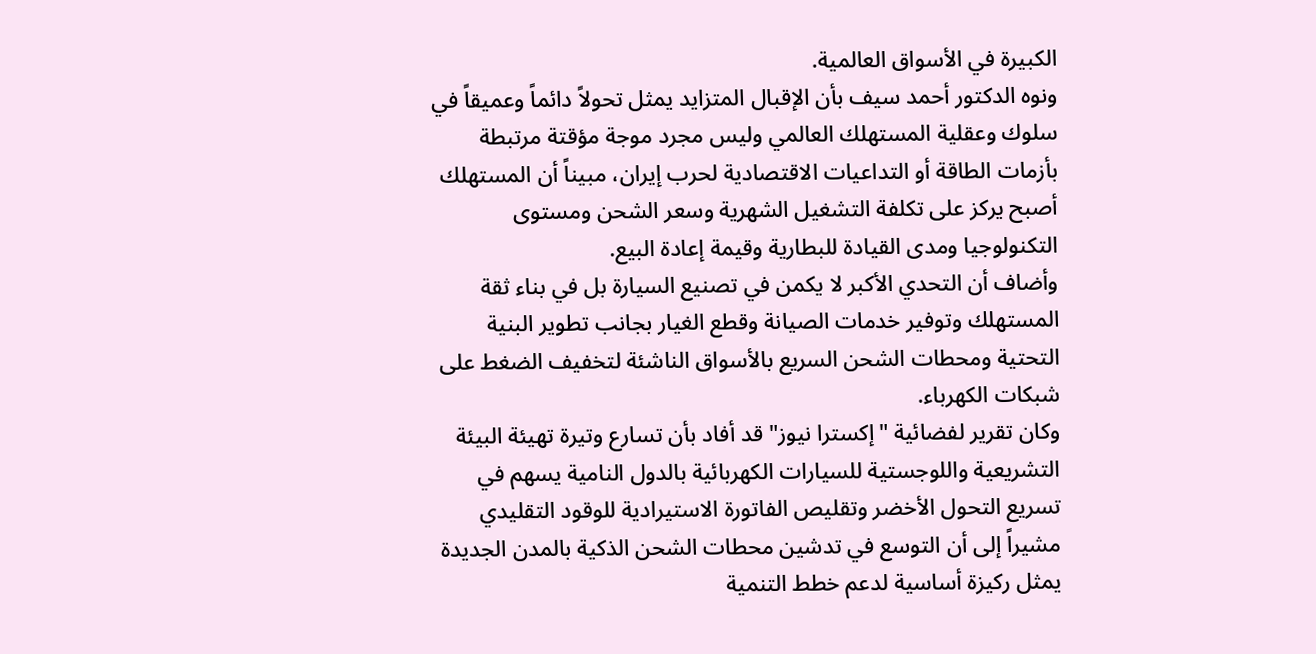الكبيرة في الأسواق العالمية.
ونوه الدكتور أحمد سيف بأن الإقبال المتزايد يمثل تحولاً دائماً وعميقاً في سلوك وعقلية المستهلك العالمي وليس مجرد موجة مؤقتة مرتبطة بأزمات الطاقة أو التداعيات الاقتصادية لحرب إيران، مبيناً أن المستهلك أصبح يركز على تكلفة التشغيل الشهرية وسعر الشحن ومستوى التكنولوجيا ومدى القيادة للبطارية وقيمة إعادة البيع.
وأضاف أن التحدي الأكبر لا يكمن في تصنيع السيارة بل في بناء ثقة المستهلك وتوفير خدمات الصيانة وقطع الغيار بجانب تطوير البنية التحتية ومحطات الشحن السريع بالأسواق الناشئة لتخفيف الضغط على شبكات الكهرباء.
وكان تقرير لفضائية "إكسترا نيوز" قد أفاد بأن تسارع وتيرة تهيئة البيئة التشريعية واللوجستية للسيارات الكهربائية بالدول النامية يسهم في تسريع التحول الأخضر وتقليص الفاتورة الاستيرادية للوقود التقليدي مشيراً إلى أن التوسع في تدشين محطات الشحن الذكية بالمدن الجديدة يمثل ركيزة أساسية لدعم خطط التنمية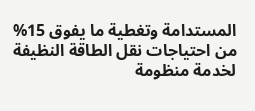المستدامة وتغطية ما يفوق 15% من احتياجات نقل الطاقة النظيفة لخدمة منظومة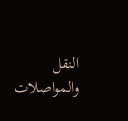النقل والمواصلات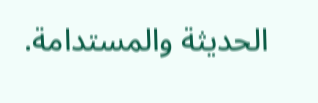الحديثة والمستدامة.